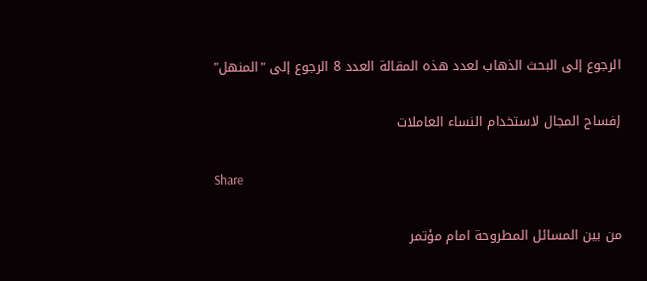الرجوع إلى البحث الذهاب لعدد هذه المقالة العدد 8 الرجوع إلى "المنهل"

إفساح المجال لاستخدام النساء العاملات

Share

من بين المسائل المطروحة امام مؤتمر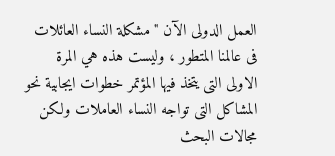العمل الدولى الآن " مشكلة النساء العائلات فى عالمنا المتطور ، وليست هذه هي المرة الاولى التى يتخذ فيها المؤتمر خطوات ايجابية نحو المشاكل التى تواجه النساء العاملات ولكن مجالات البحث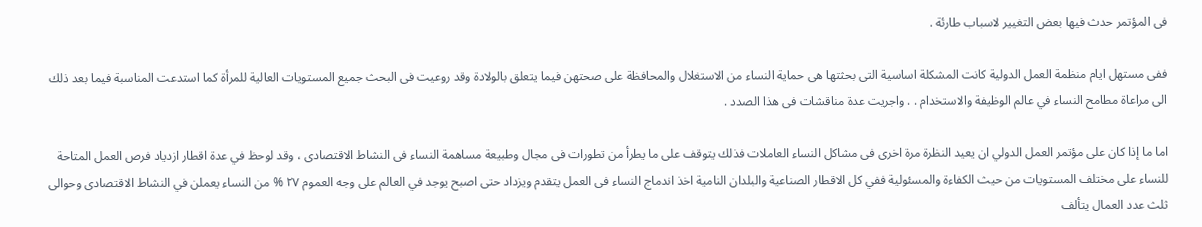فى المؤتمر حدث فيها بعض التغيير لاسباب طارئة .

ففى مستهل ايام منظمة العمل الدولية كانت المشكلة اساسية التى بحثتها هى حماية النساء من الاستغلال والمحافظة على صحتهن فيما يتعلق بالولادة وقد روعيت فى البحث جميع المستويات العالية للمرأة كما استدعت المناسبة فيما بعد ذلك الى مراعاة مطامح النساء في عالم الوظيفة والاستخدام . . واجريت عدة مناقشات فى هذا الصدد .

اما ما إذا كان على مؤتمر العمل الدولي ان يعيد النظرة مرة اخرى فى مشاكل النساء العاملات فذلك يتوقف على ما يطرأ من تطورات فى مجال وطبيعة مساهمة النساء فى النشاط الاقتصادى ، وقد لوحظ في عدة اقطار ازدياد فرص العمل المتاحة للنساء على مختلف المستويات من حيث الكفاءة والمسئولية ففي كل الاقطار الصناعية والبلدان النامية اخذ اندماج النساء فى العمل يتقدم ويزداد حتى اصبح يوجد في العالم على وجه العموم ٢٧ % من النساء يعملن في النشاط الاقتصادى وحوالى ثلث عدد العمال يتألف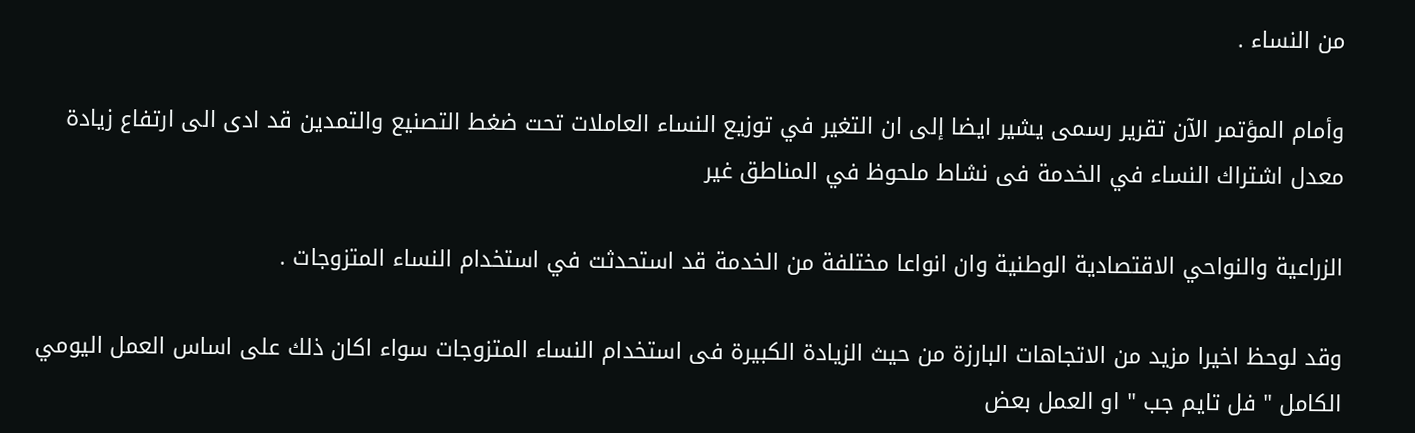من النساء .

وأمام المؤتمر الآن تقرير رسمى يشير ايضا إلى ان التغير في توزيع النساء العاملات تحت ضغط التصنيع والتمدين قد ادى الى ارتفاع زيادة معدل اشتراك النساء في الخدمة فى نشاط ملحوظ في المناطق غير

الزراعية والنواحي الاقتصادية الوطنية وان انواعا مختلفة من الخدمة قد استحدثت في استخدام النساء المتزوجات .

وقد لوحظ اخيرا مزيد من الاتجاهات البارزة من حيث الزيادة الكبيرة فى استخدام النساء المتزوجات سواء اكان ذلك على اساس العمل اليومي الكامل " فل تايم جب " او العمل بعض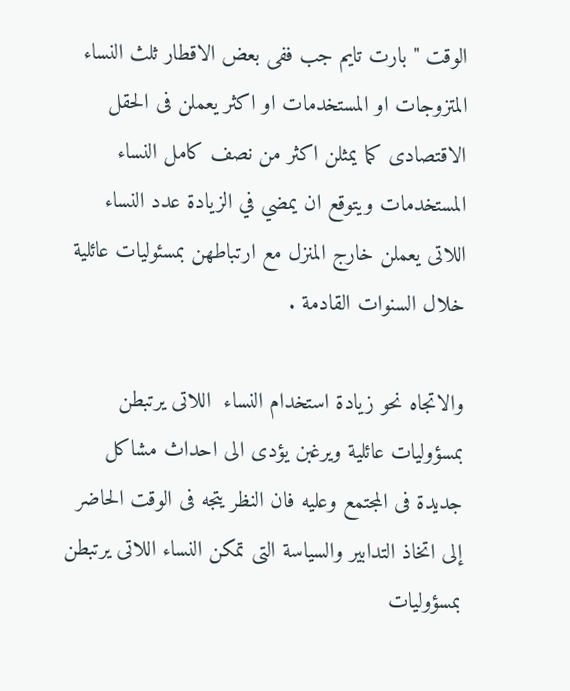الوقت " بارت تايم جب ففى بعض الاقطار ثلث النساء المتزوجات او المستخدمات او اكثر يعملن فى الحقل الاقتصادى كما يمثلن اكثر من نصف كامل النساء المستخدمات ويتوقع ان يمضي في الزيادة عدد النساء اللاتى يعملن خارج المنزل مع ارتباطهن بمسئوليات عائلية خلال السنوات القادمة .

والاتجاه نحو زيادة استخدام النساء  اللاتى يرتبطن بمسؤوليات عائلية ويرغبن يؤدى الى احداث مشاكل جديدة فى المجتمع وعليه فان النظر يتجه فى الوقت الحاضر إلى اتخاذ التدابير والسياسة التى تمكن النساء اللاتى يرتبطن بمسؤوليات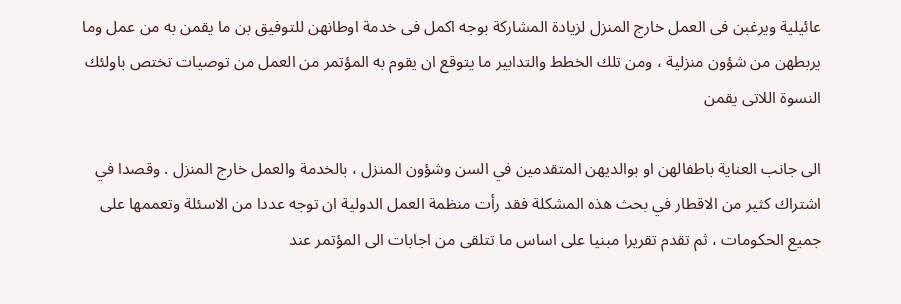عائيلية ويرغبن فى العمل خارج المنزل لزيادة المشاركة بوجه اكمل فى خدمة اوطانهن للتوفيق بن ما يقمن به من عمل وما يربطهن من شؤون منزلية ، ومن تلك الخطط والتدابير ما يتوقع ان يقوم به المؤتمر من العمل من توصيات تختص باولئك النسوة اللاتى يقمن

الى جانب العناية باطفالهن او بوالديهن المتقدمين في السن وشؤون المنزل ، بالخدمة والعمل خارج المنزل . وقصدا في اشتراك كثير من الاقطار في بحث هذه المشكلة فقد رأت منظمة العمل الدولية ان توجه عددا من الاسئلة وتعممها على جميع الحكومات ، ثم تقدم تقريرا مبنيا على اساس ما تتلقى من اجابات الى المؤتمر عند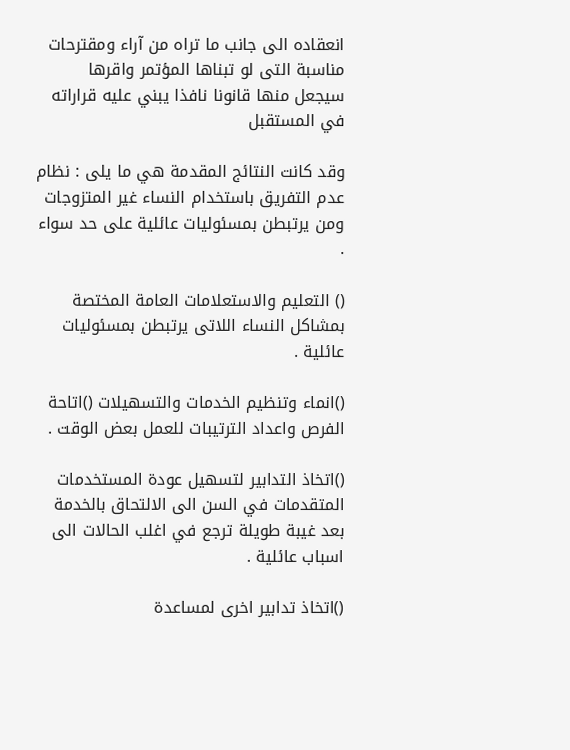انعقاده الى جانب ما تراه من آراء ومقترحات مناسبة التى لو تبناها المؤتمر واقرها سيجعل منها قانونا نافذا يبني عليه قراراته في المستقبل

وقد كانت النتائج المقدمة هي ما يلى : نظام عدم التفريق باستخدام النساء غير المتزوجات ومن يرتبطن بمسئوليات عائلية على حد سواء .

() التعليم والاستعلامات العامة المختصة بمشاكل النساء اللاتى يرتبطن بمسئوليات عائلية .

()انماء وتنظيم الخدمات والتسهيلات ()اتاحة الفرص واعداد الترتيبات للعمل بعض الوقت .

()اتخاذ التدابير لتسهيل عودة المستخدمات المتقدمات في السن الى الالتحاق بالخدمة بعد غيبة طويلة ترجع في اغلب الحالات الى اسباب عائلية .

()اتخاذ تدابير اخرى لمساعدة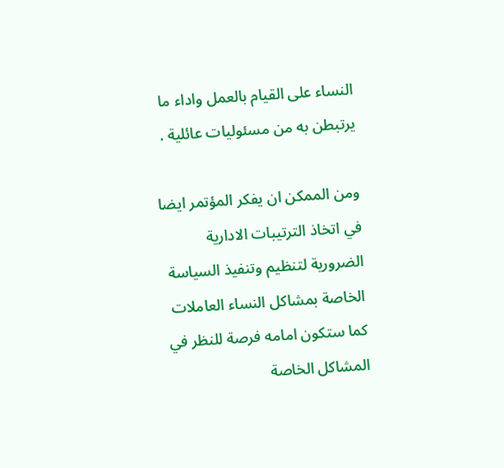النساء على القيام بالعمل واداء ما يرتبطن به من مسئوليات عائلية .

ومن الممكن ان يفكر المؤتمر ايضا في اتخاذ الترتيبات الادارية الضرورية لتنظيم وتنفيذ السياسة الخاصة بمشاكل النساء العاملات كما ستكون امامه فرصة للنظر في المشاكل الخاصة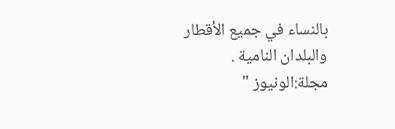بالنساء في جميع الأقطار والبلدان النامية . مجلة:الونيوز "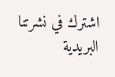اشترك في نشرتنا البريدية